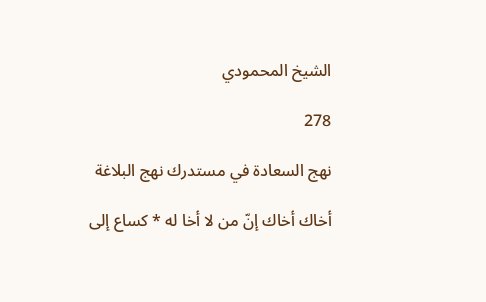الشيخ المحمودي

278

نهج السعادة في مستدرك نهج البلاغة

أخاك أخاك إنّ من لا أخا له * كساع إلى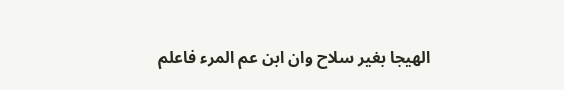الهيجا بغير سلاح وان ابن عم المرء فاعلم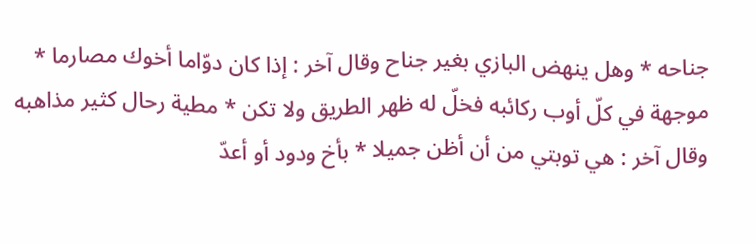جناحه * وهل ينهض البازي بغير جناح وقال آخر : إذا كان دوّاما أخوك مصارما * موجهة في كلّ أوب ركائبه فخلّ له ظهر الطريق ولا تكن * مطية رحال كثير مذاهبه وقال آخر : هي توبتي من أن أظن جميلا * بأخ ودود أو أعدّ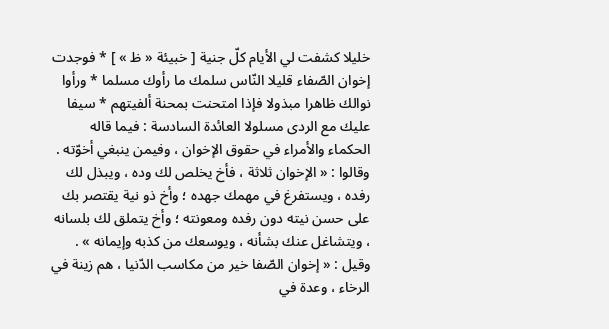خليلا كشفت لي الأيام كلّ جنية [ خبيئة « ظ » ] * فوجدت إخوان الصّفاء قليلا النّاس سلمك ما رأوك مسلما * ورأوا نوالك ظاهرا مبذولا فإذا امتحنت بمحنة ألفيتهم * سيفا عليك مع الردى مسلولا العائدة السادسة : فيما قاله الحكماء والأمراء في حقوق الإخوان ، وفيمن ينبغي أخوّته . وقالوا : « الإخوان ثلاثة ، فأخ يخلص لك وده ، ويبذل لك رفده ، ويستفرغ في مهمك جهده ؛ وأخ ذو نية يقتصر بك على حسن نيته دون رفده ومعونته ؛ وأخ يتملق لك بلسانه ، ويتشاغل عنك بشأنه ، ويوسعك من كذبه وإيمانه » . وقيل : « إخوان الصّفا خير من مكاسب الدّنيا ، هم زينة في الرخاء ، وعدة في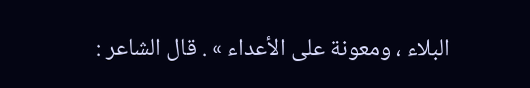البلاء ، ومعونة على الأعداء » . قال الشاعر :